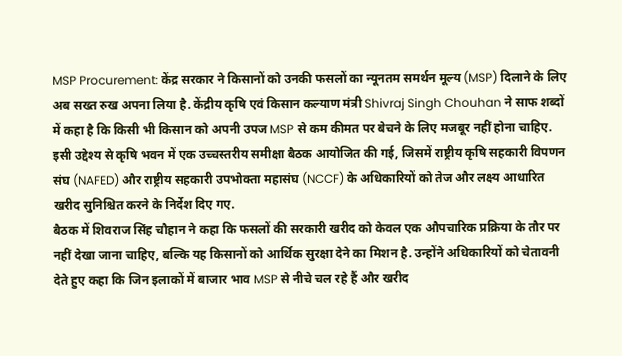MSP Procurement: केंद्र सरकार ने किसानों को उनकी फसलों का न्यूनतम समर्थन मूल्य (MSP) दिलाने के लिए अब सख्त रुख अपना लिया है. केंद्रीय कृषि एवं किसान कल्याण मंत्री Shivraj Singh Chouhan ने साफ शब्दों में कहा है कि किसी भी किसान को अपनी उपज MSP से कम कीमत पर बेचने के लिए मजबूर नहीं होना चाहिए. इसी उद्देश्य से कृषि भवन में एक उच्चस्तरीय समीक्षा बैठक आयोजित की गई, जिसमें राष्ट्रीय कृषि सहकारी विपणन संघ (NAFED) और राष्ट्रीय सहकारी उपभोक्ता महासंघ (NCCF) के अधिकारियों को तेज और लक्ष्य आधारित खरीद सुनिश्चित करने के निर्देश दिए गए.
बैठक में शिवराज सिंह चौहान ने कहा कि फसलों की सरकारी खरीद को केवल एक औपचारिक प्रक्रिया के तौर पर नहीं देखा जाना चाहिए, बल्कि यह किसानों को आर्थिक सुरक्षा देने का मिशन है. उन्होंने अधिकारियों को चेतावनी देते हुए कहा कि जिन इलाकों में बाजार भाव MSP से नीचे चल रहे हैं और खरीद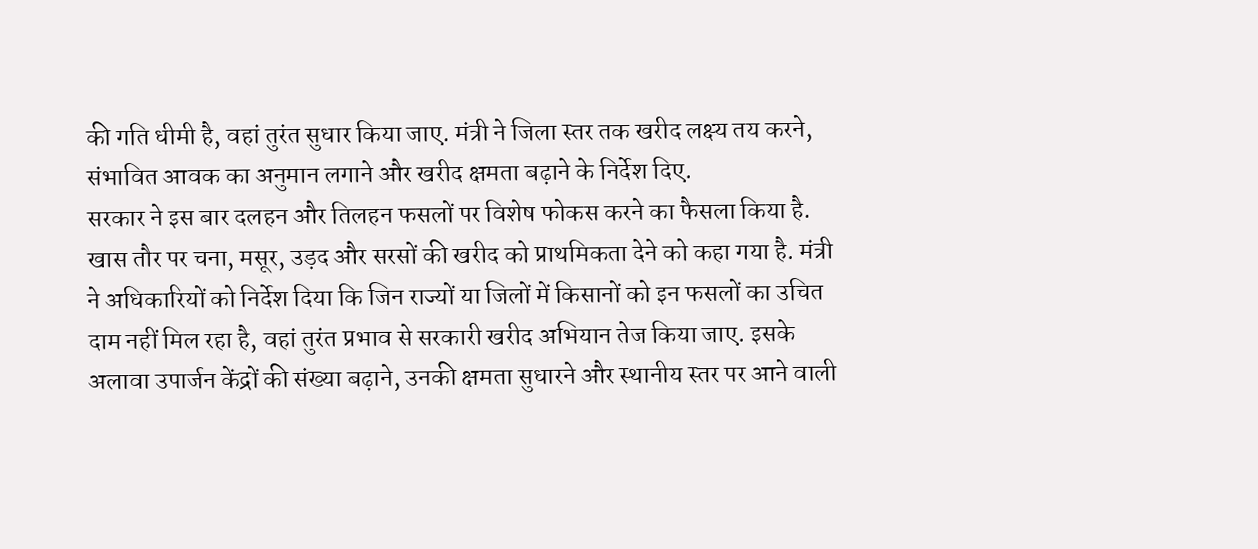की गति धीमी है, वहां तुरंत सुधार किया जाए. मंत्री ने जिला स्तर तक खरीद लक्ष्य तय करने, संभावित आवक का अनुमान लगाने और खरीद क्षमता बढ़ाने के निर्देश दिए.
सरकार ने इस बार दलहन और तिलहन फसलों पर विशेष फोकस करने का फैसला किया है. खास तौर पर चना, मसूर, उड़द और सरसों की खरीद को प्राथमिकता देने को कहा गया है. मंत्री ने अधिकारियों को निर्देश दिया कि जिन राज्यों या जिलों में किसानों को इन फसलों का उचित दाम नहीं मिल रहा है, वहां तुरंत प्रभाव से सरकारी खरीद अभियान तेज किया जाए. इसके अलावा उपार्जन केंद्रों की संख्या बढ़ाने, उनकी क्षमता सुधारने और स्थानीय स्तर पर आने वाली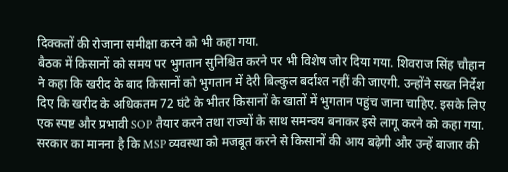दिक्कतों की रोजाना समीक्षा करने को भी कहा गया.
बैठक में किसानों को समय पर भुगतान सुनिश्चित करने पर भी विशेष जोर दिया गया. शिवराज सिंह चौहान ने कहा कि खरीद के बाद किसानों को भुगतान में देरी बिल्कुल बर्दाश्त नहीं की जाएगी. उन्होंने सख्त निर्देश दिए कि खरीद के अधिकतम 72 घंटे के भीतर किसानों के खातों में भुगतान पहुंच जाना चाहिए. इसके लिए एक स्पष्ट और प्रभावी SOP तैयार करने तथा राज्यों के साथ समन्वय बनाकर इसे लागू करने को कहा गया.
सरकार का मानना है कि MSP व्यवस्था को मजबूत करने से किसानों की आय बढ़ेगी और उन्हें बाजार की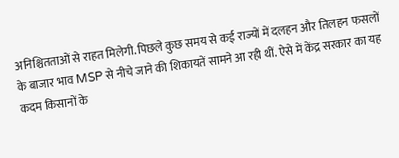अनिश्चितताओं से राहत मिलेगी. पिछले कुछ समय से कई राज्यों में दलहन और तिलहन फसलों के बाजार भाव MSP से नीचे जाने की शिकायतें सामने आ रही थीं. ऐसे में केंद्र सरकार का यह कदम किसानों के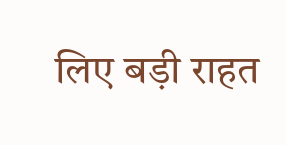लिए बड़ी राहत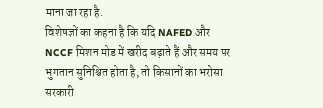माना जा रहा है.
विशेषज्ञों का कहना है कि यदि NAFED और NCCF मिशन मोड में खरीद बढ़ाते हैं और समय पर भुगतान सुनिश्चित होता है, तो किसानों का भरोसा सरकारी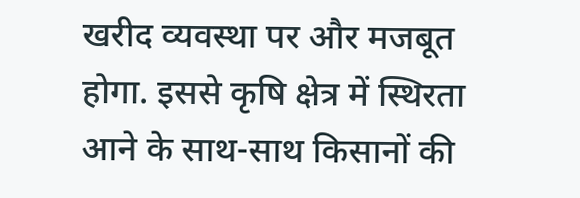खरीद व्यवस्था पर और मजबूत होगा. इससे कृषि क्षेत्र में स्थिरता आने के साथ-साथ किसानों की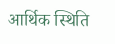आर्थिक स्थिति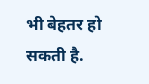भी बेहतर हो सकती है.